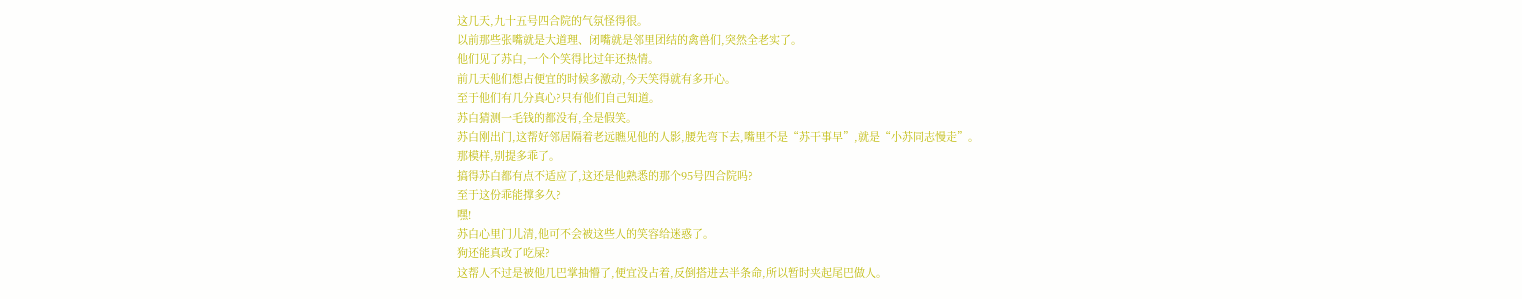这几天,九十五号四合院的气氛怪得很。
以前那些张嘴就是大道理、闭嘴就是邻里团结的禽兽们,突然全老实了。
他们见了苏白,一个个笑得比过年还热情。
前几天他们想占便宜的时候多激动,今天笑得就有多开心。
至于他们有几分真心?只有他们自己知道。
苏白猜测一毛钱的都没有,全是假笑。
苏白刚出门,这帮好邻居隔着老远瞧见他的人影,腰先弯下去,嘴里不是“苏干事早”,就是“小苏同志慢走”。
那模样,别提多乖了。
搞得苏白都有点不适应了,这还是他熟悉的那个95号四合院吗?
至于这份乖能撑多久?
嘿!
苏白心里门儿清,他可不会被这些人的笑容给迷惑了。
狗还能真改了吃屎?
这帮人不过是被他几巴掌抽懵了,便宜没占着,反倒搭进去半条命,所以暂时夹起尾巴做人。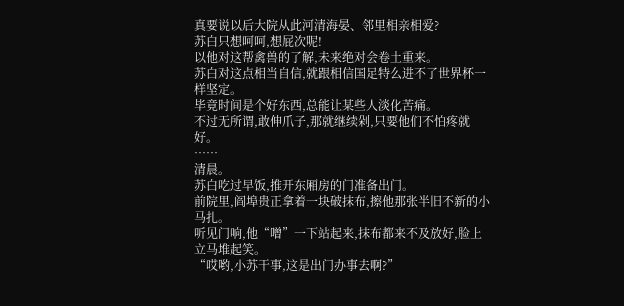真要说以后大院从此河清海晏、邻里相亲相爱?
苏白只想呵呵,想屁次呢!
以他对这帮禽兽的了解,未来绝对会卷土重来。
苏白对这点相当自信,就跟相信国足特么进不了世界杯一样坚定。
毕竟时间是个好东西,总能让某些人淡化苦痛。
不过无所谓,敢伸爪子,那就继续剁,只要他们不怕疼就好。
……
清晨。
苏白吃过早饭,推开东厢房的门准备出门。
前院里,阎埠贵正拿着一块破抹布,擦他那张半旧不新的小马扎。
听见门响,他“噌”一下站起来,抹布都来不及放好,脸上立马堆起笑。
“哎哟,小苏干事,这是出门办事去啊?”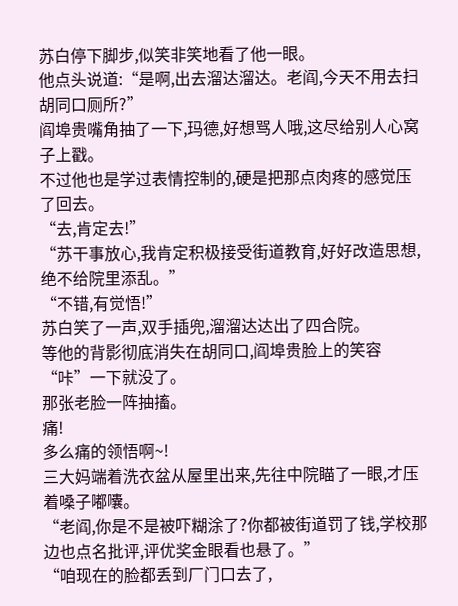苏白停下脚步,似笑非笑地看了他一眼。
他点头说道:“是啊,出去溜达溜达。老阎,今天不用去扫胡同口厕所?”
阎埠贵嘴角抽了一下,玛德,好想骂人哦,这尽给别人心窝子上戳。
不过他也是学过表情控制的,硬是把那点肉疼的感觉压了回去。
“去,肯定去!”
“苏干事放心,我肯定积极接受街道教育,好好改造思想,绝不给院里添乱。”
“不错,有觉悟!”
苏白笑了一声,双手插兜,溜溜达达出了四合院。
等他的背影彻底消失在胡同口,阎埠贵脸上的笑容“咔”一下就没了。
那张老脸一阵抽搐。
痛!
多么痛的领悟啊~!
三大妈端着洗衣盆从屋里出来,先往中院瞄了一眼,才压着嗓子嘟囔。
“老阎,你是不是被吓糊涂了?你都被街道罚了钱,学校那边也点名批评,评优奖金眼看也悬了。”
“咱现在的脸都丢到厂门口去了,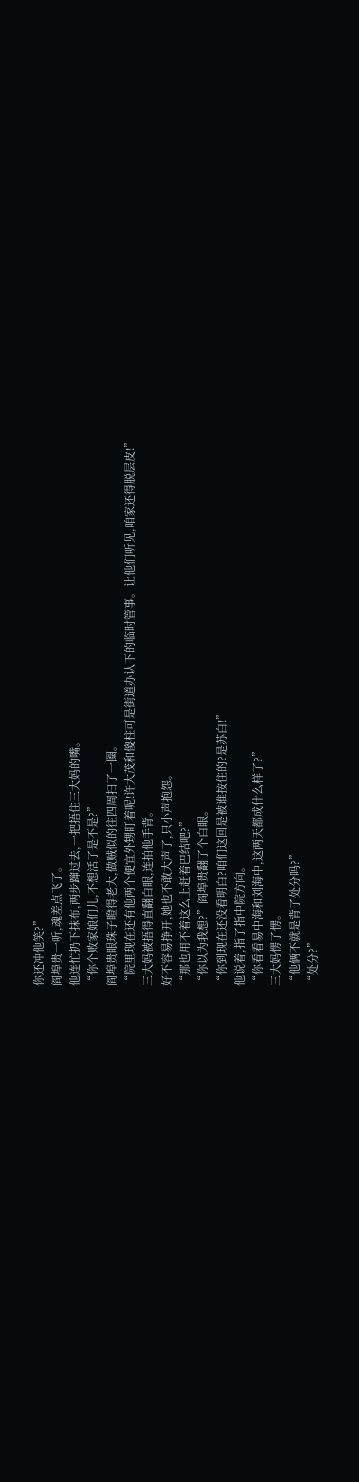你还冲他笑?”
阎埠贵一听,魂差点飞了。
他连忙扔下抹布,两步蹿过去,一把捂住三大妈的嘴。
“你个败家娘们儿,不想活了是不是?”
阎埠贵眼珠子瞪得老大,做贼似的往四周扫了一圈。
“院里现在还有他两个便宜外甥盯着呢!许大茂和傻柱可是街道办认下的临时管事。让他们听见,咱家还得脱层皮!”
三大妈被捂得直翻白眼,连拍他手背。
好不容易挣开,她也不敢大声了,只小声抱怨。
“那也用不着这么上赶着巴结吧?”
“你以为我想?”阎埠贵翻了个白眼。
“你到现在还没看明白?咱们这回是被谁按住的?是苏白!”
他说着,指了指中院方向。
“你看看易中海和刘海中,这两天都成什么样了?”
三大妈愣了愣。
“他俩不就是背了处分吗?”
“处分?”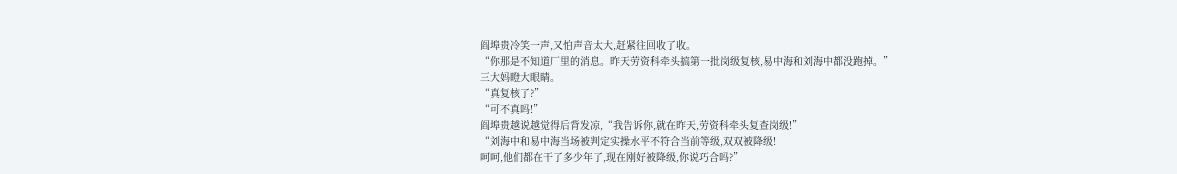阎埠贵冷笑一声,又怕声音太大,赶紧往回收了收。
“你那是不知道厂里的消息。昨天劳资科牵头搞第一批岗级复核,易中海和刘海中都没跑掉。”
三大妈瞪大眼睛。
“真复核了?”
“可不真吗!”
阎埠贵越说越觉得后背发凉,“我告诉你,就在昨天,劳资科牵头复查岗级!”
“刘海中和易中海当场被判定实操水平不符合当前等级,双双被降级!
呵呵,他们都在干了多少年了,现在刚好被降级,你说巧合吗?”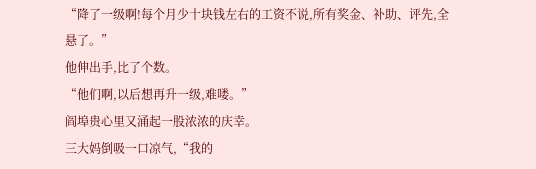“降了一级啊!每个月少十块钱左右的工资不说,所有奖金、补助、评先,全悬了。”
他伸出手,比了个数。
“他们啊,以后想再升一级,难喽。”
阎埠贵心里又涌起一股浓浓的庆幸。
三大妈倒吸一口凉气,“我的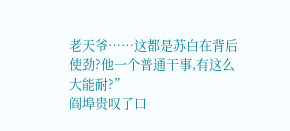老天爷……这都是苏白在背后使劲?他一个普通干事,有这么大能耐?”
阎埠贵叹了口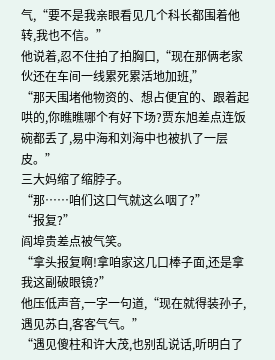气,“要不是我亲眼看见几个科长都围着他转,我也不信。”
他说着,忍不住拍了拍胸口,“现在那俩老家伙还在车间一线累死累活地加班,”
“那天围堵他物资的、想占便宜的、跟着起哄的,你瞧瞧哪个有好下场?贾东旭差点连饭碗都丢了,易中海和刘海中也被扒了一层皮。”
三大妈缩了缩脖子。
“那……咱们这口气就这么咽了?”
“报复?”
阎埠贵差点被气笑。
“拿头报复啊!拿咱家这几口棒子面,还是拿我这副破眼镜?”
他压低声音,一字一句道,“现在就得装孙子,遇见苏白,客客气气。”
“遇见傻柱和许大茂,也别乱说话,听明白了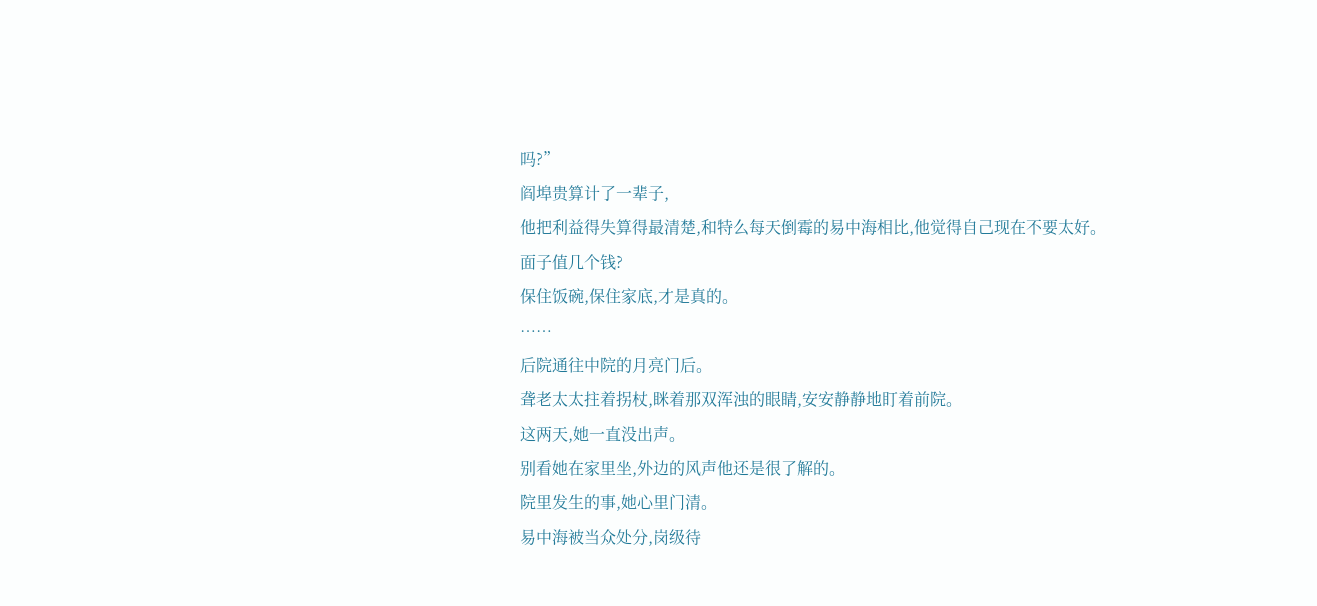吗?”
阎埠贵算计了一辈子,
他把利益得失算得最清楚,和特么每天倒霉的易中海相比,他觉得自己现在不要太好。
面子值几个钱?
保住饭碗,保住家底,才是真的。
……
后院通往中院的月亮门后。
聋老太太拄着拐杖,眯着那双浑浊的眼睛,安安静静地盯着前院。
这两天,她一直没出声。
别看她在家里坐,外边的风声他还是很了解的。
院里发生的事,她心里门清。
易中海被当众处分,岗级待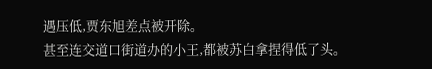遇压低,贾东旭差点被开除。
甚至连交道口街道办的小王,都被苏白拿捏得低了头。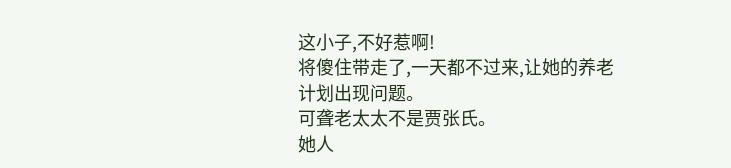这小子,不好惹啊!
将傻住带走了,一天都不过来,让她的养老计划出现问题。
可聋老太太不是贾张氏。
她人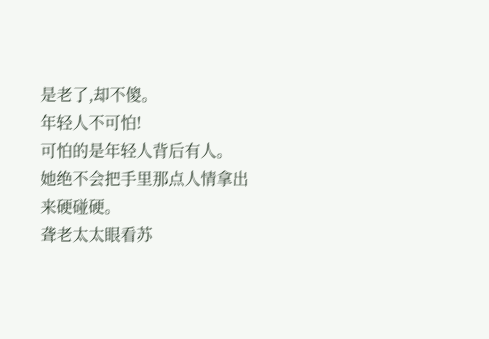是老了,却不傻。
年轻人不可怕!
可怕的是年轻人背后有人。
她绝不会把手里那点人情拿出来硬碰硬。
聋老太太眼看苏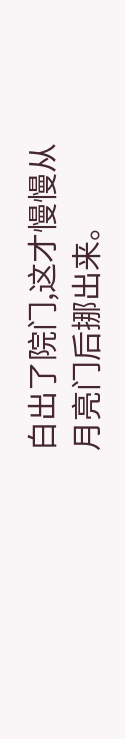白出了院门,这才慢慢从月亮门后挪出来。